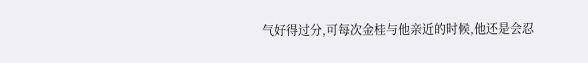气好得过分,可每次金桂与他亲近的时候,他还是会忍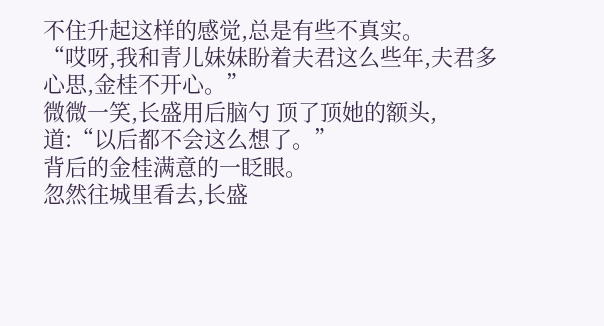不住升起这样的感觉,总是有些不真实。
“哎呀,我和青儿妹妹盼着夫君这么些年,夫君多心思,金桂不开心。”
微微一笑,长盛用后脑勺 顶了顶她的额头,道:“以后都不会这么想了。”
背后的金桂满意的一眨眼。
忽然往城里看去,长盛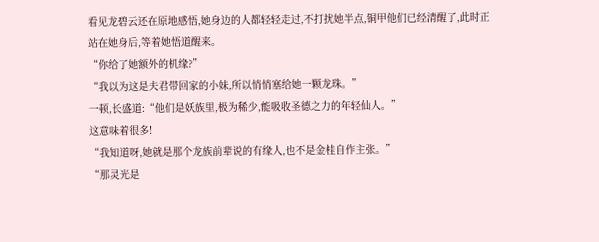看见龙碧云还在原地感悟,她身边的人都轻轻走过,不打扰她半点,铜甲他们已经清醒了,此时正站在她身后,等着她悟道醒来。
“你给了她额外的机缘?”
“我以为这是夫君带回家的小妹,所以悄悄塞给她一颗龙珠。”
一顿,长盛道:“他们是妖族里,极为稀少,能吸收圣德之力的年轻仙人。”
这意味着很多!
“我知道呀,她就是那个龙族前辈说的有缘人,也不是金桂自作主张。”
“那灵光是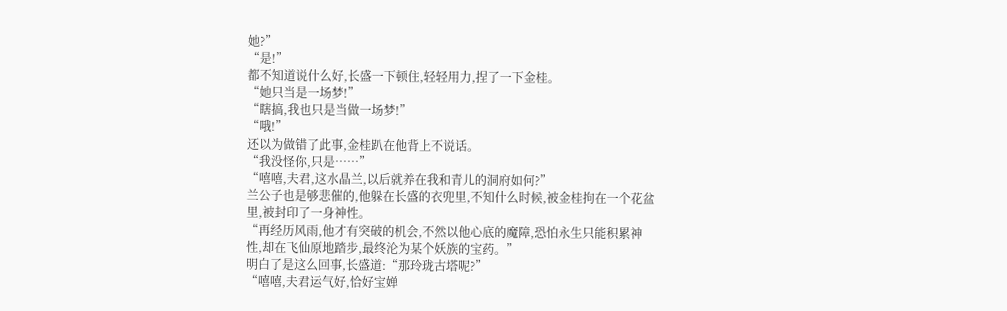她?”
“是!”
都不知道说什么好,长盛一下顿住,轻轻用力,捏了一下金桂。
“她只当是一场梦!”
“瞎搞,我也只是当做一场梦!”
“哦!”
还以为做错了此事,金桂趴在他背上不说话。
“我没怪你,只是……”
“嘻嘻,夫君,这水晶兰,以后就养在我和青儿的洞府如何?”
兰公子也是够悲催的,他躲在长盛的衣兜里,不知什么时候,被金桂拘在一个花盆里,被封印了一身神性。
“再经历风雨,他才有突破的机会,不然以他心底的魔障,恐怕永生只能积累神性,却在飞仙原地踏步,最终沦为某个妖族的宝药。”
明白了是这么回事,长盛道:“那玲珑古塔呢?”
“嘻嘻,夫君运气好,恰好宝婵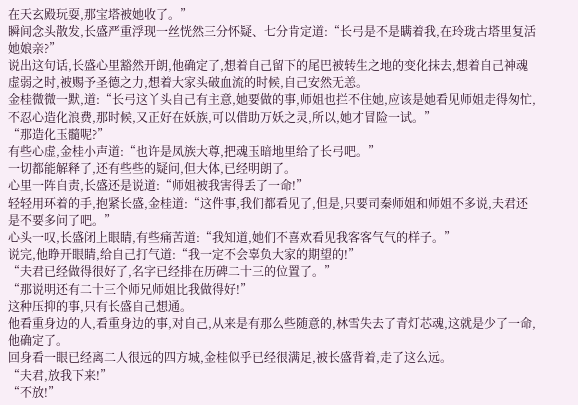在天玄殿玩耍,那宝塔被她收了。”
瞬间念头散发,长盛严重浮现一丝恍然三分怀疑、七分肯定道:“长弓是不是瞒着我,在玲珑古塔里复活她娘亲?”
说出这句话,长盛心里豁然开朗,他确定了,想着自己留下的尾巴被转生之地的变化抹去,想着自己神魂虚弱之时,被赐予圣德之力,想着大家头破血流的时候,自己安然无恙。
金桂微微一默,道:“长弓这丫头自己有主意,她要做的事,师姐也拦不住她,应该是她看见师姐走得匆忙,不忍心造化浪费,那时候,又正好在妖族,可以借助万妖之灵,所以,她才冒险一试。”
“那造化玉髓呢?”
有些心虚,金桂小声道:“也许是凤族大尊,把魂玉暗地里给了长弓吧。”
一切都能解释了,还有些些的疑问,但大体,已经明朗了。
心里一阵自责,长盛还是说道:“师姐被我害得丢了一命!”
轻轻用环着的手,抱紧长盛,金桂道:“这件事,我们都看见了,但是,只要司秦师姐和师姐不多说,夫君还是不要多问了吧。”
心头一叹,长盛闭上眼睛,有些痛苦道:“我知道,她们不喜欢看见我客客气气的样子。”
说完,他睁开眼睛,给自己打气道:“我一定不会辜负大家的期望的!”
“夫君已经做得很好了,名字已经排在历碑二十三的位置了。”
“那说明还有二十三个师兄师姐比我做得好!”
这种压抑的事,只有长盛自己想通。
他看重身边的人,看重身边的事,对自己,从来是有那么些随意的,林雪失去了青灯芯魂,这就是少了一命,他确定了。
回身看一眼已经离二人很远的四方城,金桂似乎已经很满足,被长盛背着,走了这么远。
“夫君,放我下来!”
“不放!”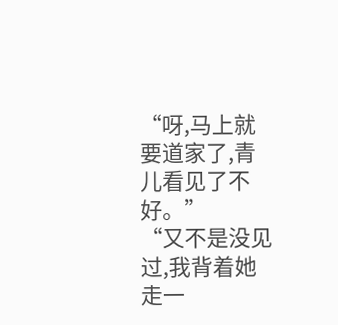“呀,马上就要道家了,青儿看见了不好。”
“又不是没见过,我背着她走一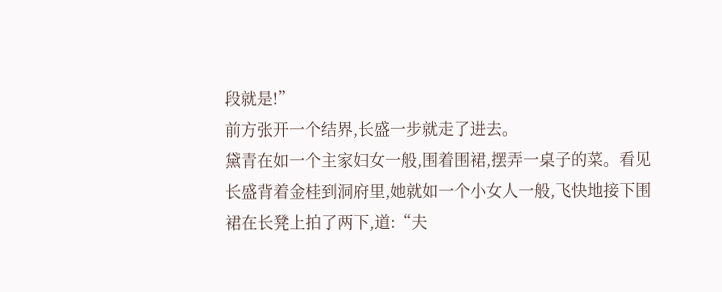段就是!”
前方张开一个结界,长盛一步就走了进去。
黛青在如一个主家妇女一般,围着围裙,摆弄一桌子的菜。看见长盛背着金桂到洞府里,她就如一个小女人一般,飞快地接下围裙在长凳上拍了两下,道:“夫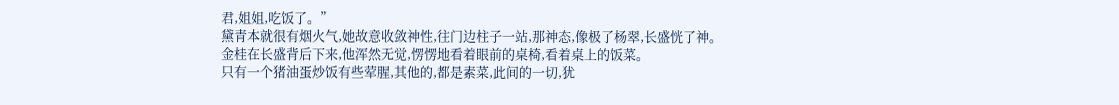君,姐姐,吃饭了。”
黛青本就很有烟火气,她故意收敛神性,往门边柱子一站,那神态,像极了杨翠,长盛恍了神。
金桂在长盛背后下来,他浑然无觉,愣愣地看着眼前的桌椅,看着桌上的饭菜。
只有一个猪油蛋炒饭有些荤腥,其他的,都是素菜,此间的一切,犹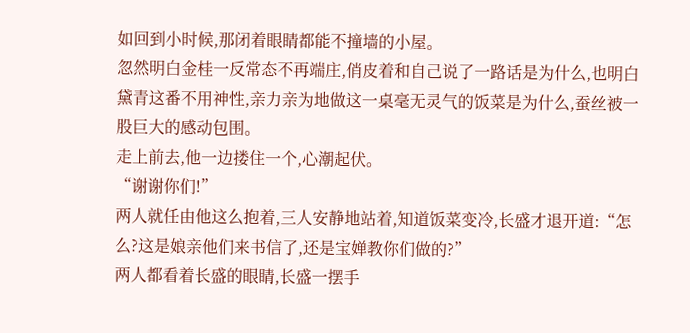如回到小时候,那闭着眼睛都能不撞墙的小屋。
忽然明白金桂一反常态不再端庄,俏皮着和自己说了一路话是为什么,也明白黛青这番不用神性,亲力亲为地做这一桌毫无灵气的饭菜是为什么,蚕丝被一股巨大的感动包围。
走上前去,他一边搂住一个,心潮起伏。
“谢谢你们!”
两人就任由他这么抱着,三人安静地站着,知道饭菜变冷,长盛才退开道:“怎么?这是娘亲他们来书信了,还是宝婵教你们做的?”
两人都看着长盛的眼睛,长盛一摆手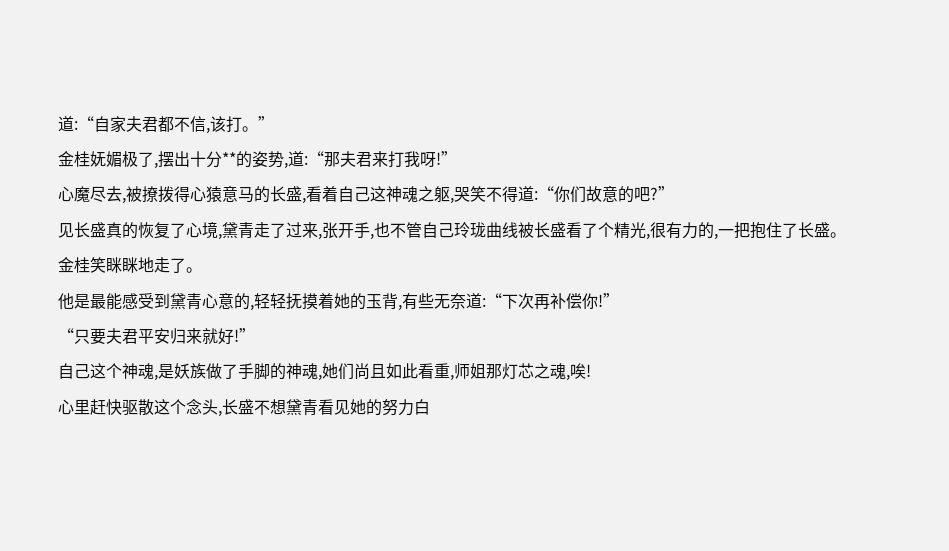道:“自家夫君都不信,该打。”
金桂妩媚极了,摆出十分**的姿势,道:“那夫君来打我呀!”
心魔尽去,被撩拨得心猿意马的长盛,看着自己这神魂之躯,哭笑不得道:“你们故意的吧?”
见长盛真的恢复了心境,黛青走了过来,张开手,也不管自己玲珑曲线被长盛看了个精光,很有力的,一把抱住了长盛。
金桂笑眯眯地走了。
他是最能感受到黛青心意的,轻轻抚摸着她的玉背,有些无奈道:“下次再补偿你!”
“只要夫君平安归来就好!”
自己这个神魂,是妖族做了手脚的神魂,她们尚且如此看重,师姐那灯芯之魂,唉!
心里赶快驱散这个念头,长盛不想黛青看见她的努力白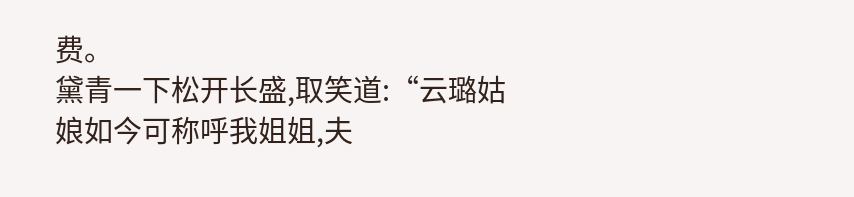费。
黛青一下松开长盛,取笑道:“云璐姑娘如今可称呼我姐姐,夫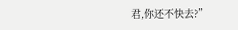君,你还不快去?”